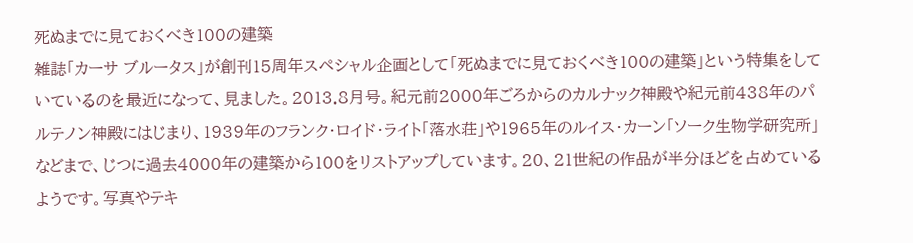死ぬまでに見ておくべき100の建築
雑誌「カーサ ブルータス」が創刊15周年スペシャル企画として「死ぬまでに見ておくべき100の建築」という特集をしていているのを最近になって、見ました。2013.8月号。紀元前2000年ごろからのカルナック神殿や紀元前438年のパルテノン神殿にはじまり、1939年のフランク・ロイド・ライト「落水荘」や1965年のルイス・カーン「ソーク生物学研究所」などまで、じつに過去4000年の建築から100をリストアップしています。20、21世紀の作品が半分ほどを占めているようです。写真やテキ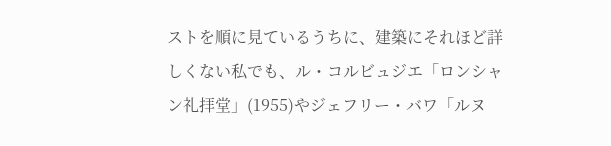ストを順に見ているうちに、建築にそれほど詳しくない私でも、ル・コルビュジエ「ロンシャン礼拝堂」(1955)やジェフリー・バワ「ルヌ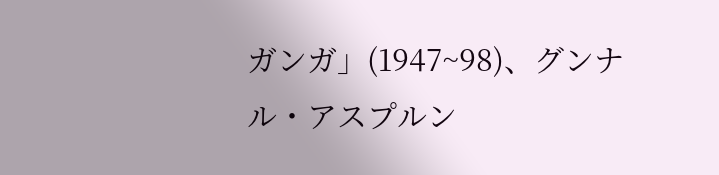ガンガ」(1947~98)、グンナル・アスプルン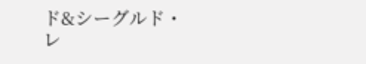ド&シーグルド・レ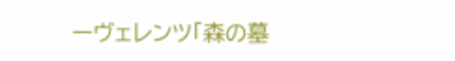ーヴェレンツ「森の墓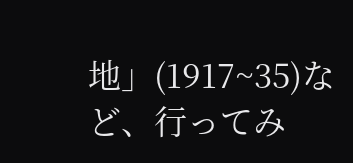地」(1917~35)など、行ってみ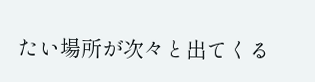たい場所が次々と出てくる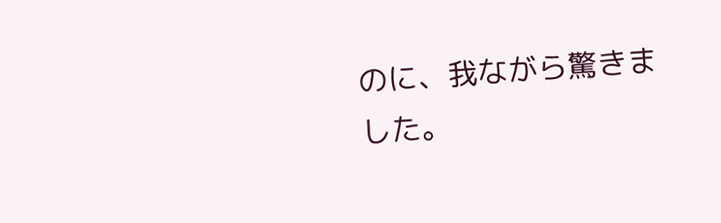のに、我ながら驚きました。